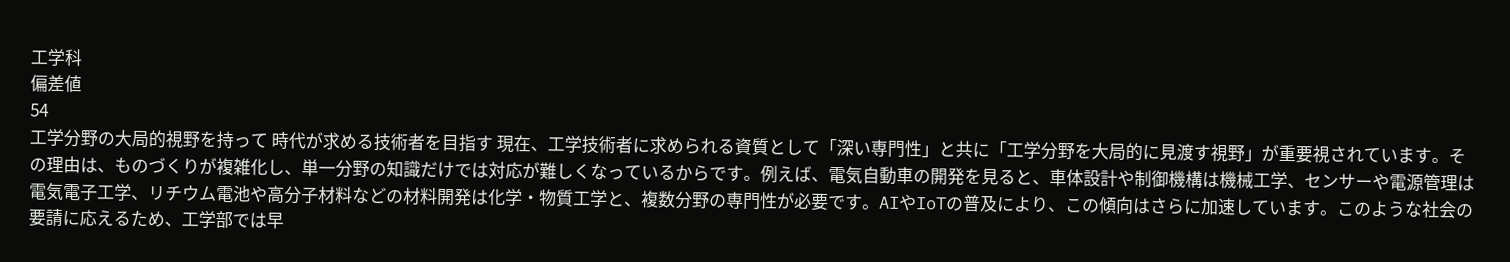工学科
偏差値
54
工学分野の大局的視野を持って 時代が求める技術者を目指す 現在、工学技術者に求められる資質として「深い専門性」と共に「工学分野を大局的に見渡す視野」が重要視されています。その理由は、ものづくりが複雑化し、単一分野の知識だけでは対応が難しくなっているからです。例えば、電気自動車の開発を見ると、車体設計や制御機構は機械工学、センサーや電源管理は電気電子工学、リチウム電池や高分子材料などの材料開発は化学・物質工学と、複数分野の専門性が必要です。AIやIoTの普及により、この傾向はさらに加速しています。このような社会の要請に応えるため、工学部では早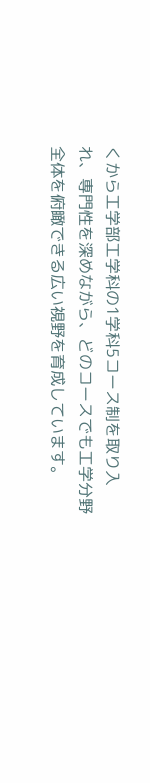くから工学部工学科の1学科5コース制を取り入れ、専門性を深めながら、どのコースでも工学分野全体を俯瞰できる広い視野を育成しています。